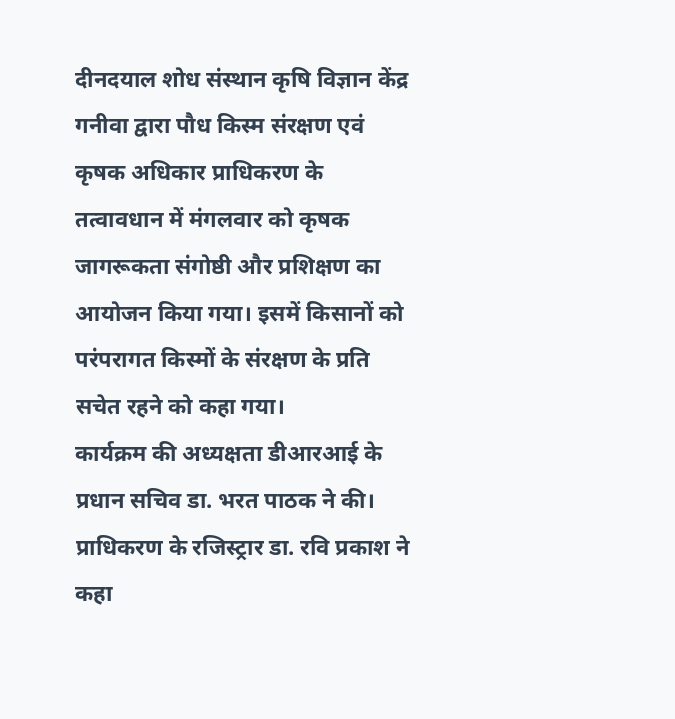दीनदयाल शोध संस्थान कृषि विज्ञान केंद्र गनीवा द्वारा पौध किस्म संरक्षण एवं कृषक अधिकार प्राधिकरण के तत्वावधान में मंगलवार को कृषक जागरूकता संगोष्ठी और प्रशिक्षण का आयोजन किया गया। इसमें किसानों को परंपरागत किस्मों के संरक्षण के प्रति सचेत रहने को कहा गया।
कार्यक्रम की अध्यक्षता डीआरआई के प्रधान सचिव डा. भरत पाठक ने की। प्राधिकरण के रजिस्ट्रार डा. रवि प्रकाश ने कहा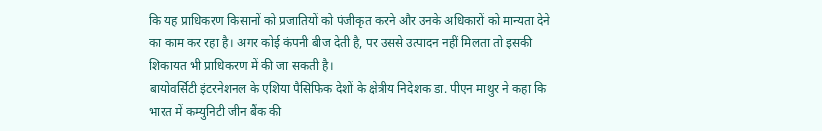कि यह प्राधिकरण किसानों को प्रजातियों को पंजीकृत करने और उनके अधिकारों को मान्यता देने का काम कर रहा है। अगर कोई कंपनी बीज देती है, पर उससे उत्पादन नहीं मिलता तो इसकी शिकायत भी प्राधिकरण में की जा सकती है।
बायोवर्सिटी इंटरनेशनल के एशिया पैसिफिक देशों के क्षेत्रीय निदेशक डा. पीएन माथुर ने कहा कि भारत में कम्युनिटी जीन बैंक की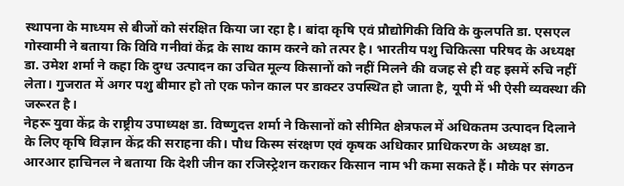स्थापना के माध्यम से बीजों को संरक्षित किया जा रहा है। बांदा कृषि एवं प्रौद्योगिकी विवि के कुलपति डा. एसएल गोस्वामी ने बताया कि विवि गनीवां केंद्र के साथ काम करने को तत्पर है। भारतीय पशु चिकित्सा परिषद के अध्यक्ष डा. उमेश शर्मा ने कहा कि दुग्ध उत्पादन का उचित मूल्य किसानों को नहीं मिलने की वजह से ही वह इसमें रुचि नहीं लेता। गुजरात में अगर पशु बीमार हो तो एक फोन काल पर डाक्टर उपस्थित हो जाता है, यूपी में भी ऐसी व्यवस्था की जरूरत है।
नेहरू युवा केंद्र के राष्ट्रीय उपाध्यक्ष डा. विष्णुदत्त शर्मा ने किसानों को सीमित क्षेत्रफल में अधिकतम उत्पादन दिलाने के लिए कृषि विज्ञान केंद्र की सराहना की। पौध किस्म संरक्षण एवं कृषक अधिकार प्राधिकरण के अध्यक्ष डा. आरआर हाचिनल ने बताया कि देशी जीन का रजिस्ट्रेशन कराकर किसान नाम भी कमा सकते हैं। मौके पर संगठन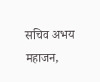सचिव अभय महाजन,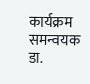कार्यक्रम समन्वयक डा.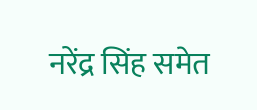नरेंद्र सिंह समेत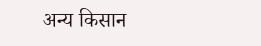अन्य किसान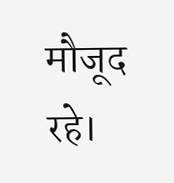मौजूद रहे।